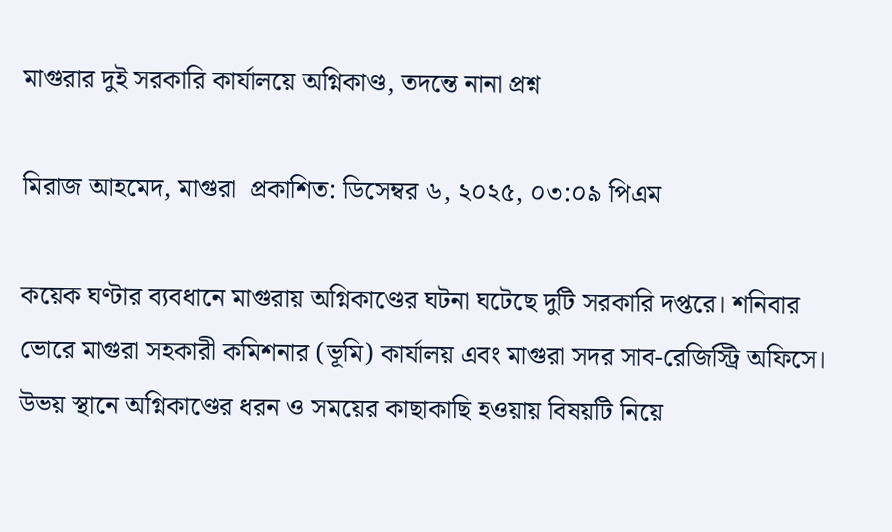মাগুরার দুই সরকারি কার্যালয়ে অগ্নিকাণ্ড, তদন্তে নানা প্রশ্ন

মিরাজ আহমেদ, মাগুরা  প্রকাশিত: ডিসেম্বর ৬, ২০২৫, ০৩:০৯ পিএম

কয়েক ঘণ্টার ব্যবধানে মাগুরায় অগ্নিকাণ্ডের ঘটনা ঘটেছে দুটি সরকারি দপ্তরে। শনিবার ভোরে মাগুরা সহকারী কমিশনার (ভূমি) কার্যালয় এবং মাগুরা সদর সাব-রেজিস্ট্রি অফিসে। উভয় স্থানে অগ্নিকাণ্ডের ধরন ও সময়ের কাছাকাছি হওয়ায় বিষয়টি নিয়ে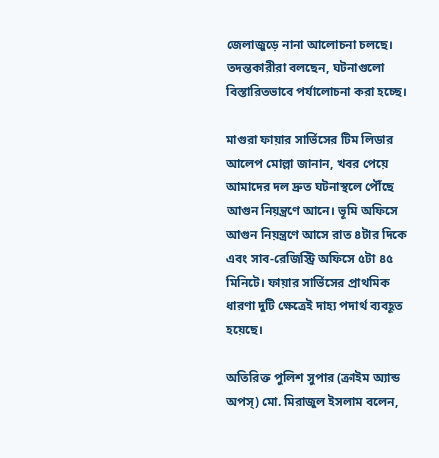জেলাজুড়ে নানা আলোচনা চলছে। তদন্তকারীরা বলছেন, ঘটনাগুলো বিস্তারিতভাবে পর্যালোচনা করা হচ্ছে।

মাগুরা ফায়ার সার্ভিসের টিম লিডার আলেপ মোল্লা জানান, খবর পেয়ে আমাদের দল দ্রুত ঘটনাস্থলে পৌঁছে আগুন নিয়ন্ত্রণে আনে। ভূমি অফিসে আগুন নিয়ন্ত্রণে আসে রাত ৪টার দিকে এবং সাব-রেজিস্ট্রি অফিসে ৫টা ৪৫ মিনিটে। ফায়ার সার্ভিসের প্রাথমিক ধারণা দুটি ক্ষেত্রেই দাহ্য পদার্থ ব্যবহূত হয়েছে।

অতিরিক্ত পুলিশ সুপার (ক্রাইম অ্যান্ড অপস্) মো. মিরাজুল ইসলাম বলেন,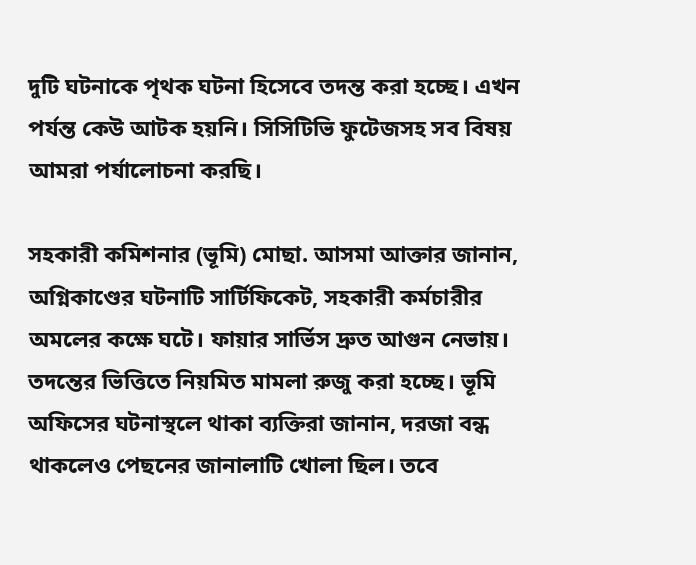দুটি ঘটনাকে পৃথক ঘটনা হিসেবে তদন্ত করা হচ্ছে। এখন পর্যন্ত কেউ আটক হয়নি। সিসিটিভি ফুটেজসহ সব বিষয় আমরা পর্যালোচনা করছি।

সহকারী কমিশনার (ভূমি) মোছা. আসমা আক্তার জানান, অগ্নিকাণ্ডের ঘটনাটি সার্টিফিকেট, সহকারী কর্মচারীর অমলের কক্ষে ঘটে। ফায়ার সার্ভিস দ্রুত আগুন নেভায়। তদন্তের ভিত্তিতে নিয়মিত মামলা রুজু করা হচ্ছে। ভূমি অফিসের ঘটনাস্থলে থাকা ব্যক্তিরা জানান, দরজা বন্ধ থাকলেও পেছনের জানালাটি খোলা ছিল। তবে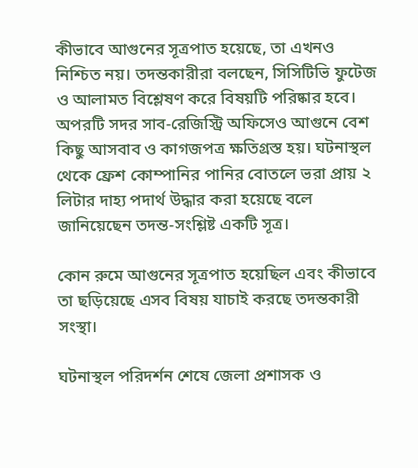কীভাবে আগুনের সূত্রপাত হয়েছে, তা এখনও নিশ্চিত নয়। তদন্তকারীরা বলছেন, সিসিটিভি ফুটেজ ও আলামত বিশ্লেষণ করে বিষয়টি পরিষ্কার হবে। অপরটি সদর সাব-রেজিস্ট্রি অফিসেও আগুনে বেশ কিছু আসবাব ও কাগজপত্র ক্ষতিগ্রস্ত হয়। ঘটনাস্থল থেকে ফ্রেশ কোম্পানির পানির বোতলে ভরা প্রায় ২ লিটার দাহ্য পদার্থ উদ্ধার করা হয়েছে বলে জানিয়েছেন তদন্ত-সংশ্লিষ্ট একটি সূত্র।

কোন রুমে আগুনের সূত্রপাত হয়েছিল এবং কীভাবে তা ছড়িয়েছে এসব বিষয় যাচাই করছে তদন্তকারী সংস্থা।

ঘটনাস্থল পরিদর্শন শেষে জেলা প্রশাসক ও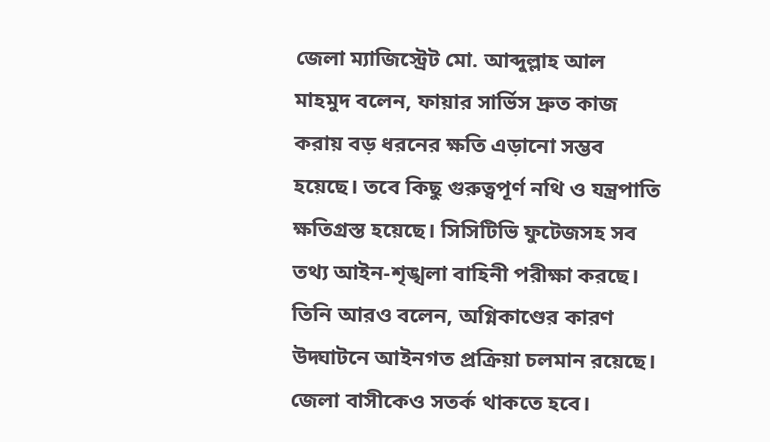জেলা ম্যাজিস্ট্রেট মো. আব্দুল্লাহ আল মাহমুদ বলেন, ফায়ার সার্ভিস দ্রুত কাজ করায় বড় ধরনের ক্ষতি এড়ানো সম্ভব হয়েছে। তবে কিছু গুরুত্বপূর্ণ নথি ও যন্ত্রপাতি ক্ষতিগ্রস্ত হয়েছে। সিসিটিভি ফুটেজসহ সব তথ্য আইন-শৃঙ্খলা বাহিনী পরীক্ষা করছে। তিনি আরও বলেন, অগ্নিকাণ্ডের কারণ উদ্ঘাটনে আইনগত প্রক্রিয়া চলমান রয়েছে। জেলা বাসীকেও সতর্ক থাকতে হবে।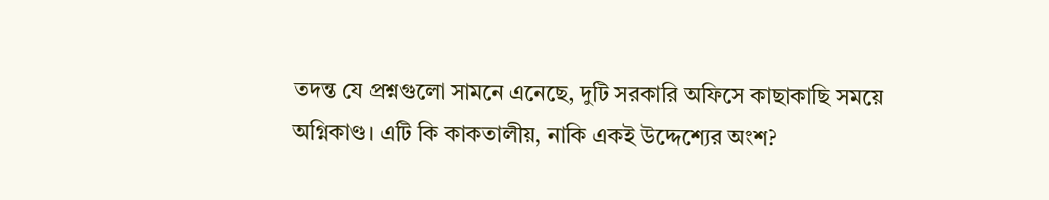তদন্ত যে প্রশ্নগুলো সামনে এনেছে, দুটি সরকারি অফিসে কাছাকাছি সময়ে অগ্নিকাণ্ড। এটি কি কাকতালীয়, নাকি একই উদ্দেশ্যের অংশ?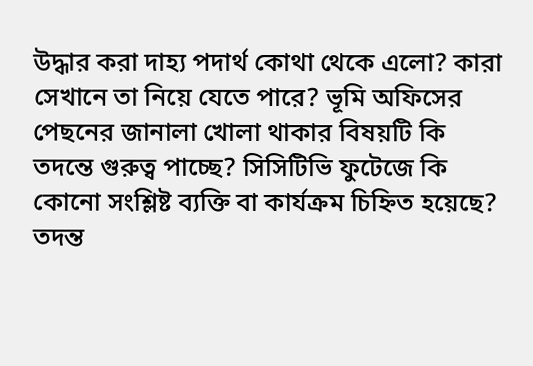উদ্ধার করা দাহ্য পদার্থ কোথা থেকে এলো? কারা সেখানে তা নিয়ে যেতে পারে? ভূমি অফিসের পেছনের জানালা খোলা থাকার বিষয়টি কি তদন্তে গুরুত্ব পাচ্ছে? সিসিটিভি ফুটেজে কি কোনো সংশ্লিষ্ট ব্যক্তি বা কার্যক্রম চিহ্নিত হয়েছে? তদন্ত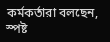কর্মকর্তারা বলছেন, স্পষ্ট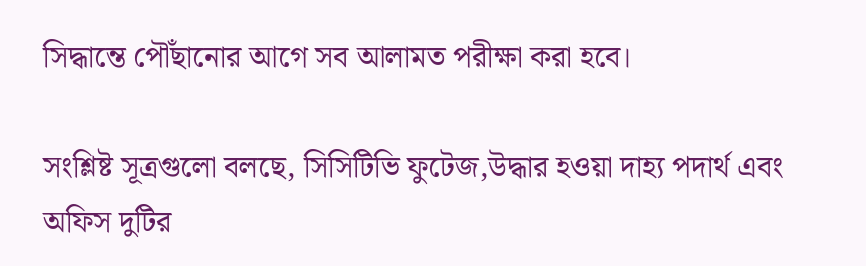সিদ্ধান্তে পৌঁছানোর আগে সব আলামত পরীক্ষা করা হবে।

সংশ্লিষ্ট সূত্রগুলো বলছে, সিসিটিভি ফুটেজ,উদ্ধার হওয়া দাহ্য পদার্থ এবং অফিস দুটির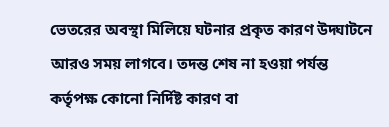ভেতরের অবস্থা মিলিয়ে ঘটনার প্রকৃত কারণ উদ্ঘাটনে আরও সময় লাগবে। তদন্ত শেষ না হওয়া পর্যন্ত কর্তৃপক্ষ কোনো নির্দিষ্ট কারণ বা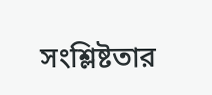সংশ্লিষ্টতার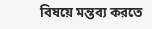বিষয়ে মন্তব্য করতে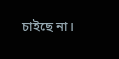চাইছে না।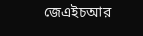জেএইচআর